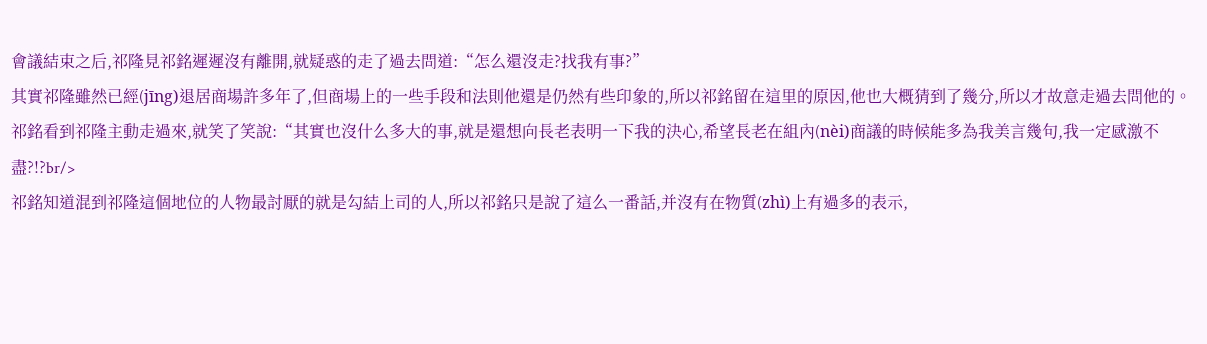會議結束之后,祁隆見祁銘遲遲沒有離開,就疑惑的走了過去問道:“怎么還沒走?找我有事?”
其實祁隆雖然已經(jīng)退居商場許多年了,但商場上的一些手段和法則他還是仍然有些印象的,所以祁銘留在這里的原因,他也大概猜到了幾分,所以才故意走過去問他的。
祁銘看到祁隆主動走過來,就笑了笑說:“其實也沒什么多大的事,就是還想向長老表明一下我的決心,希望長老在組內(nèi)商議的時候能多為我美言幾句,我一定感激不盡?!?br/>
祁銘知道混到祁隆這個地位的人物最討厭的就是勾結上司的人,所以祁銘只是說了這么一番話,并沒有在物質(zhì)上有過多的表示,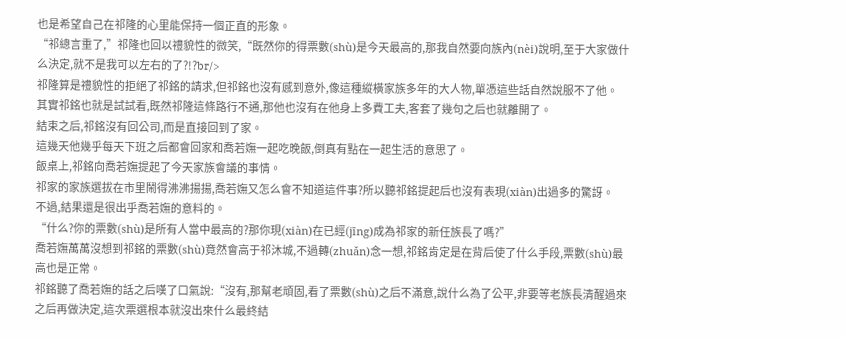也是希望自己在祁隆的心里能保持一個正直的形象。
“祁總言重了,”祁隆也回以禮貌性的微笑,“既然你的得票數(shù)是今天最高的,那我自然要向族內(nèi)說明,至于大家做什么決定,就不是我可以左右的了?!?br/>
祁隆算是禮貌性的拒絕了祁銘的請求,但祁銘也沒有感到意外,像這種縱橫家族多年的大人物,單憑這些話自然說服不了他。
其實祁銘也就是試試看,既然祁隆這條路行不通,那他也沒有在他身上多費工夫,客套了幾句之后也就離開了。
結束之后,祁銘沒有回公司,而是直接回到了家。
這幾天他幾乎每天下班之后都會回家和喬若嫵一起吃晚飯,倒真有點在一起生活的意思了。
飯桌上,祁銘向喬若嫵提起了今天家族會議的事情。
祁家的家族選拔在市里鬧得沸沸揚揚,喬若嫵又怎么會不知道這件事?所以聽祁銘提起后也沒有表現(xiàn)出過多的驚訝。
不過,結果還是很出乎喬若嫵的意料的。
“什么?你的票數(shù)是所有人當中最高的?那你現(xiàn)在已經(jīng)成為祁家的新任族長了嗎?”
喬若嫵萬萬沒想到祁銘的票數(shù)竟然會高于祁沐城,不過轉(zhuǎn)念一想,祁銘肯定是在背后使了什么手段,票數(shù)最高也是正常。
祁銘聽了喬若嫵的話之后嘆了口氣說:“沒有,那幫老頑固,看了票數(shù)之后不滿意,說什么為了公平,非要等老族長清醒過來之后再做決定,這次票選根本就沒出來什么最終結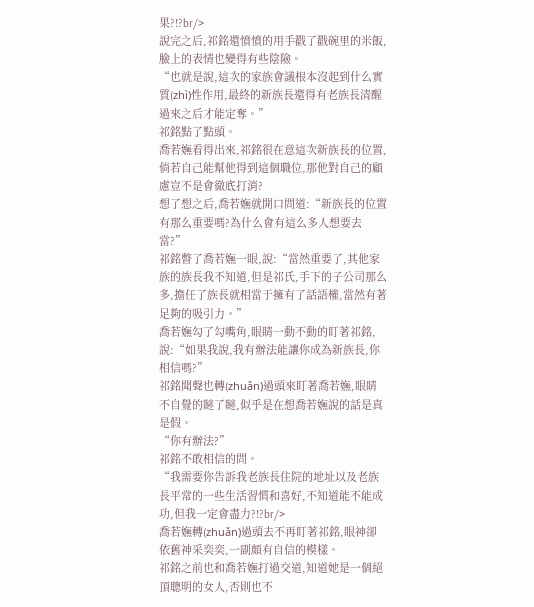果?!?br/>
說完之后,祁銘還憤憤的用手戳了戳碗里的米飯,臉上的表情也變得有些陰險。
“也就是說,這次的家族會議根本沒起到什么實質(zhì)性作用,最終的新族長還得有老族長清醒過來之后才能定奪。”
祁銘點了點頭。
喬若嫵看得出來,祁銘很在意這次新族長的位置,倘若自己能幫他得到這個職位,那他對自己的顧慮豈不是會徹底打消?
想了想之后,喬若嫵就開口問道:“新族長的位置有那么重要嗎?為什么會有這么多人想要去當?”
祁銘瞥了喬若嫵一眼,說:“當然重要了,其他家族的族長我不知道,但是祁氏,手下的子公司那么多,擔任了族長就相當于擁有了話語權,當然有著足夠的吸引力。”
喬若嫵勾了勾嘴角,眼睛一動不動的盯著祁銘,說:“如果我說,我有辦法能讓你成為新族長,你相信嗎?”
祁銘聞聲也轉(zhuǎn)過頭來盯著喬若嫵,眼睛不自覺的瞇了瞇,似乎是在想喬若嫵說的話是真是假。
“你有辦法?”
祁銘不敢相信的問。
“我需要你告訴我老族長住院的地址以及老族長平常的一些生活習慣和喜好,不知道能不能成功,但我一定會盡力?!?br/>
喬若嫵轉(zhuǎn)過頭去不再盯著祁銘,眼神卻依舊神采奕奕,一副頗有自信的模樣。
祁銘之前也和喬若嫵打過交道,知道她是一個絕頂聰明的女人,否則也不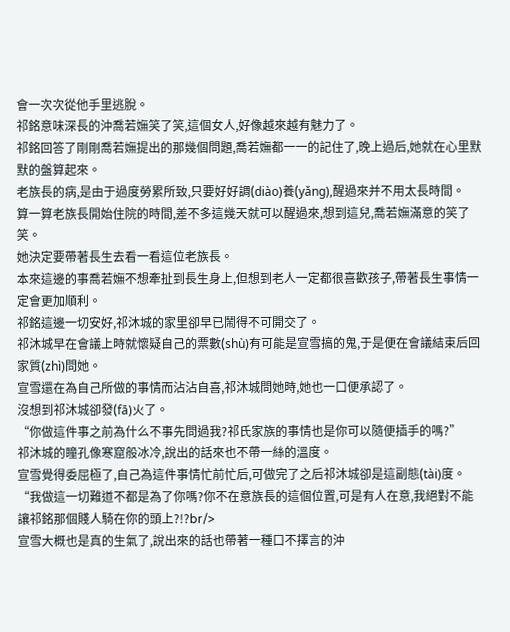會一次次從他手里逃脫。
祁銘意味深長的沖喬若嫵笑了笑,這個女人,好像越來越有魅力了。
祁銘回答了剛剛喬若嫵提出的那幾個問題,喬若嫵都一一的記住了,晚上過后,她就在心里默默的盤算起來。
老族長的病,是由于過度勞累所致,只要好好調(diào)養(yǎng),醒過來并不用太長時間。
算一算老族長開始住院的時間,差不多這幾天就可以醒過來,想到這兒,喬若嫵滿意的笑了笑。
她決定要帶著長生去看一看這位老族長。
本來這邊的事喬若嫵不想牽扯到長生身上,但想到老人一定都很喜歡孩子,帶著長生事情一定會更加順利。
祁銘這邊一切安好,祁沐城的家里卻早已鬧得不可開交了。
祁沐城早在會議上時就懷疑自己的票數(shù)有可能是宣雪搞的鬼,于是便在會議結束后回家質(zhì)問她。
宣雪還在為自己所做的事情而沾沾自喜,祁沐城問她時,她也一口便承認了。
沒想到祁沐城卻發(fā)火了。
“你做這件事之前為什么不事先問過我?祁氏家族的事情也是你可以隨便插手的嗎?”
祁沐城的瞳孔像寒窟般冰冷,說出的話來也不帶一絲的溫度。
宣雪覺得委屈極了,自己為這件事情忙前忙后,可做完了之后祁沐城卻是這副態(tài)度。
“我做這一切難道不都是為了你嗎?你不在意族長的這個位置,可是有人在意,我絕對不能讓祁銘那個賤人騎在你的頭上?!?br/>
宣雪大概也是真的生氣了,說出來的話也帶著一種口不擇言的沖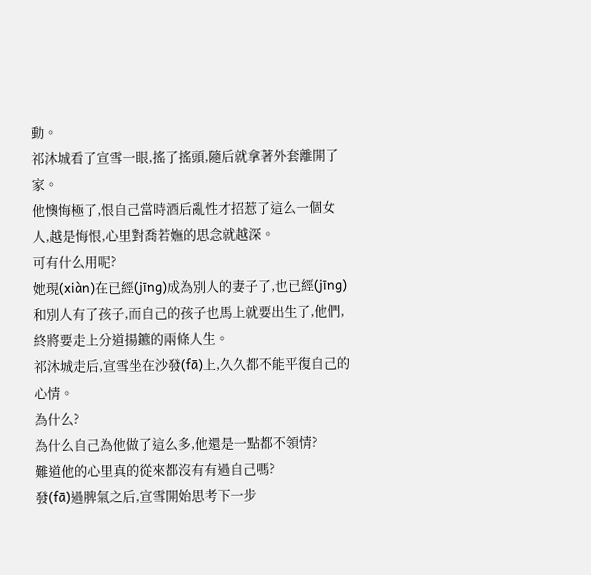動。
祁沐城看了宣雪一眼,搖了搖頭,隨后就拿著外套離開了家。
他懊悔極了,恨自己當時酒后亂性才招惹了這么一個女人,越是悔恨,心里對喬若嫵的思念就越深。
可有什么用呢?
她現(xiàn)在已經(jīng)成為別人的妻子了,也已經(jīng)和別人有了孩子,而自己的孩子也馬上就要出生了,他們,終將要走上分道揚鑣的兩條人生。
祁沐城走后,宣雪坐在沙發(fā)上,久久都不能平復自己的心情。
為什么?
為什么自己為他做了這么多,他還是一點都不領情?
難道他的心里真的從來都沒有有過自己嗎?
發(fā)過脾氣之后,宣雪開始思考下一步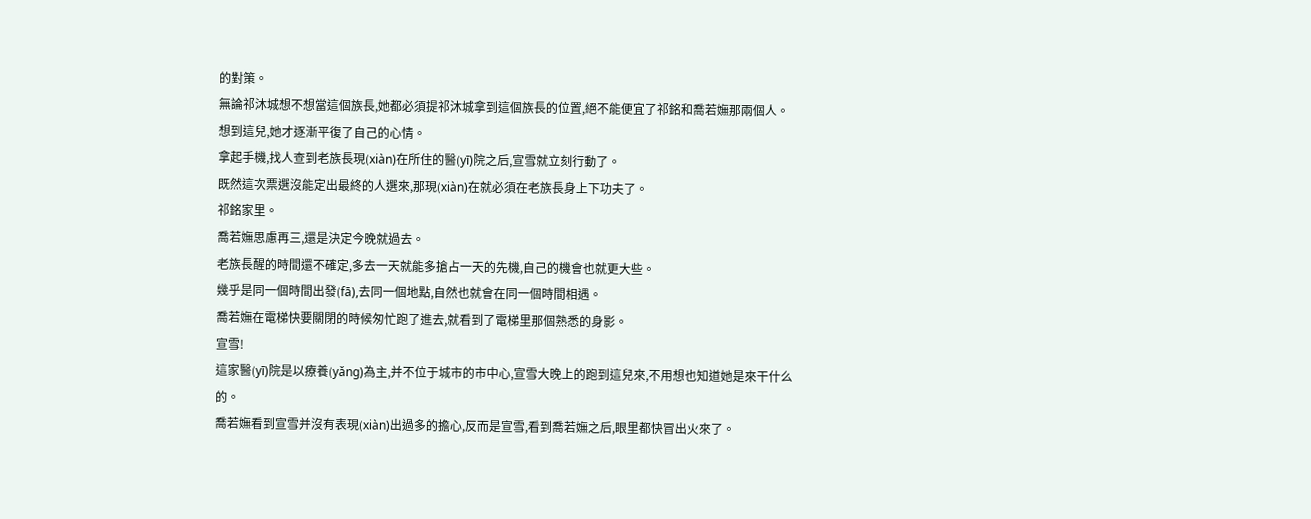的對策。
無論祁沐城想不想當這個族長,她都必須提祁沐城拿到這個族長的位置,絕不能便宜了祁銘和喬若嫵那兩個人。
想到這兒,她才逐漸平復了自己的心情。
拿起手機,找人查到老族長現(xiàn)在所住的醫(yī)院之后,宣雪就立刻行動了。
既然這次票選沒能定出最終的人選來,那現(xiàn)在就必須在老族長身上下功夫了。
祁銘家里。
喬若嫵思慮再三,還是決定今晚就過去。
老族長醒的時間還不確定,多去一天就能多搶占一天的先機,自己的機會也就更大些。
幾乎是同一個時間出發(fā),去同一個地點,自然也就會在同一個時間相遇。
喬若嫵在電梯快要關閉的時候匆忙跑了進去,就看到了電梯里那個熟悉的身影。
宣雪!
這家醫(yī)院是以療養(yǎng)為主,并不位于城市的市中心,宣雪大晚上的跑到這兒來,不用想也知道她是來干什么的。
喬若嫵看到宣雪并沒有表現(xiàn)出過多的擔心,反而是宣雪,看到喬若嫵之后,眼里都快冒出火來了。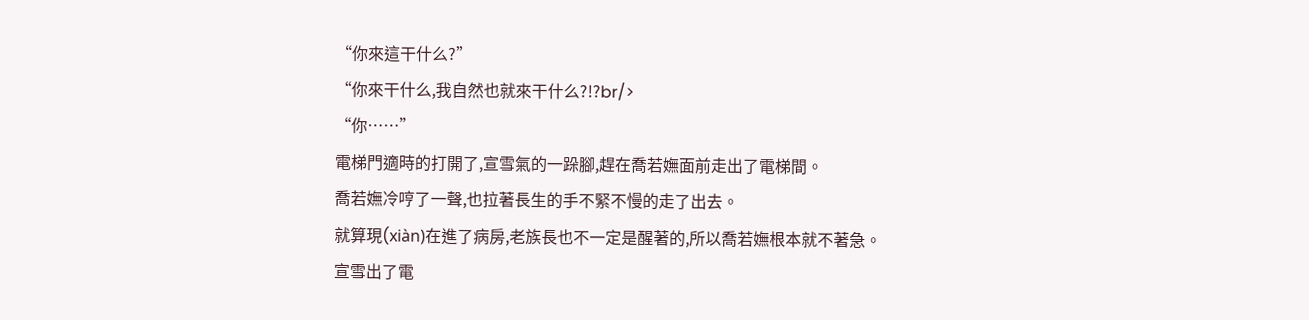“你來這干什么?”
“你來干什么,我自然也就來干什么?!?br/>
“你……”
電梯門適時的打開了,宣雪氣的一跺腳,趕在喬若嫵面前走出了電梯間。
喬若嫵冷哼了一聲,也拉著長生的手不緊不慢的走了出去。
就算現(xiàn)在進了病房,老族長也不一定是醒著的,所以喬若嫵根本就不著急。
宣雪出了電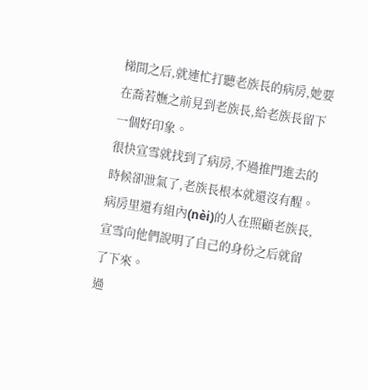梯間之后,就連忙打聽老族長的病房,她要在喬若嫵之前見到老族長,給老族長留下一個好印象。
很快宣雪就找到了病房,不過推門進去的時候卻泄氣了,老族長根本就還沒有醒。
病房里還有組內(nèi)的人在照顧老族長,宣雪向他們說明了自己的身份之后就留了下來。
過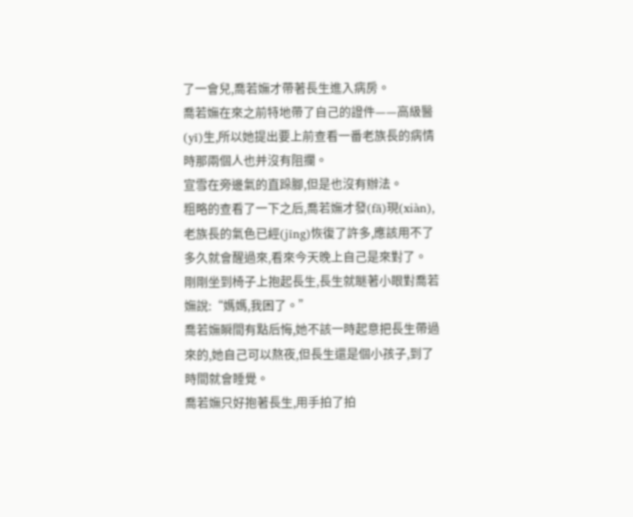了一會兒,喬若嫵才帶著長生進入病房。
喬若嫵在來之前特地帶了自己的證件——高級醫(yī)生,所以她提出要上前查看一番老族長的病情時那兩個人也并沒有阻攔。
宣雪在旁邊氣的直跺腳,但是也沒有辦法。
粗略的查看了一下之后,喬若嫵才發(fā)現(xiàn),老族長的氣色已經(jīng)恢復了許多,應該用不了多久就會醒過來,看來今天晚上自己是來對了。
剛剛坐到椅子上抱起長生,長生就瞇著小眼對喬若嫵說:“媽媽,我困了。”
喬若嫵瞬間有點后悔,她不該一時起意把長生帶過來的,她自己可以熬夜,但長生還是個小孩子,到了時間就會睡覺。
喬若嫵只好抱著長生,用手拍了拍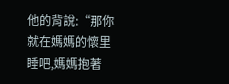他的背說:“那你就在媽媽的懷里睡吧,媽媽抱著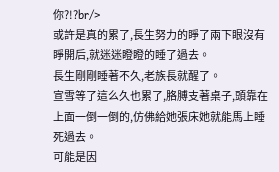你?!?br/>
或許是真的累了,長生努力的睜了兩下眼沒有睜開后,就迷迷瞪瞪的睡了過去。
長生剛剛睡著不久,老族長就醒了。
宣雪等了這么久也累了,胳膊支著桌子,頭靠在上面一倒一倒的,仿佛給她張床她就能馬上睡死過去。
可能是因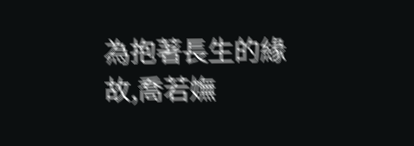為抱著長生的緣故,喬若嫵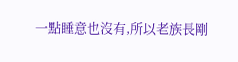一點睡意也沒有,所以老族長剛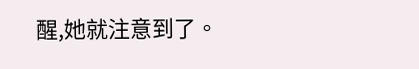醒,她就注意到了。